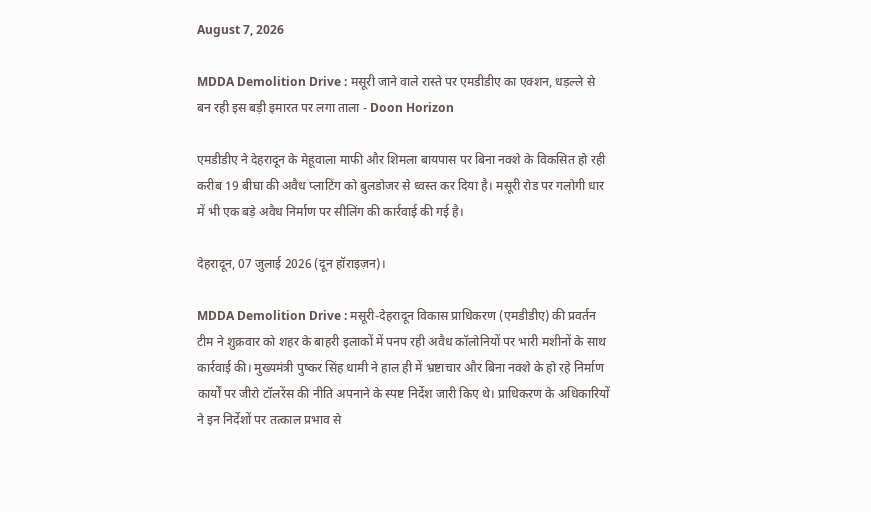August 7, 2026

MDDA Demolition Drive : मसूरी जाने वाले रास्ते पर एमडीडीए का एक्शन, धड़ल्ले से बन रही इस बड़ी इमारत पर लगा ताला - Doon Horizon

एमडीडीए ने देहरादून के मेहूवाला माफी और शिमला बायपास पर बिना नक्शे के विकसित हो रही करीब 19 बीघा की अवैध प्लाटिंग को बुलडोजर से ध्वस्त कर दिया है। मसूरी रोड पर गलोगी धार में भी एक बड़े अवैध निर्माण पर सीलिंग की कार्रवाई की गई है।

देहरादून, 07 जुलाई 2026 (दून हॉराइज़न)।

MDDA Demolition Drive : मसूरी-देहरादून विकास प्राधिकरण (एमडीडीए) की प्रवर्तन टीम ने शुक्रवार को शहर के बाहरी इलाकों में पनप रही अवैध कॉलोनियों पर भारी मशीनों के साथ कार्रवाई की। मुख्यमंत्री पुष्कर सिंह धामी ने हाल ही में भ्रष्टाचार और बिना नक्शे के हो रहे निर्माण कार्यों पर जीरो टॉलरेंस की नीति अपनाने के स्पष्ट निर्देश जारी किए थे। प्राधिकरण के अधिकारियों ने इन निर्देशों पर तत्काल प्रभाव से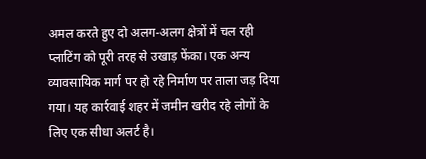अमल करते हुए दो अलग-अलग क्षेत्रों में चल रही प्लाटिंग को पूरी तरह से उखाड़ फेंका। एक अन्य व्यावसायिक मार्ग पर हो रहे निर्माण पर ताला जड़ दिया गया। यह कार्रवाई शहर में जमीन खरीद रहे लोगों के लिए एक सीधा अलर्ट है।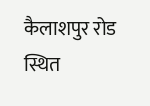कैलाशपुर रोड स्थित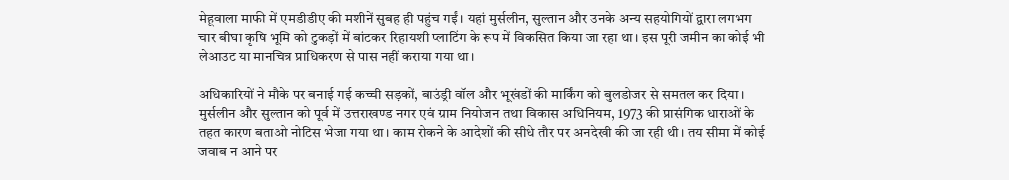मेहूवाला माफी में एमडीडीए की मशीनें सुबह ही पहुंच गईं। यहां मुर्सलीन, सुल्तान और उनके अन्य सहयोगियों द्वारा लगभग चार बीघा कृषि भूमि को टुकड़ों में बांटकर रिहायशी प्लाटिंग के रूप में विकसित किया जा रहा था। इस पूरी जमीन का कोई भी लेआउट या मानचित्र प्राधिकरण से पास नहीं कराया गया था।

अधिकारियों ने मौके पर बनाई गई कच्ची सड़कों, बाउंड्री वॉल और भूखंडों की मार्किंग को बुलडोजर से समतल कर दिया। मुर्सलीन और सुल्तान को पूर्व में उत्तराखण्ड नगर एवं ग्राम नियोजन तथा विकास अधिनियम, 1973 की प्रासंगिक धाराओं के तहत कारण बताओ नोटिस भेजा गया था। काम रोकने के आदेशों की सीधे तौर पर अनदेखी की जा रही थी। तय सीमा में कोई जवाब न आने पर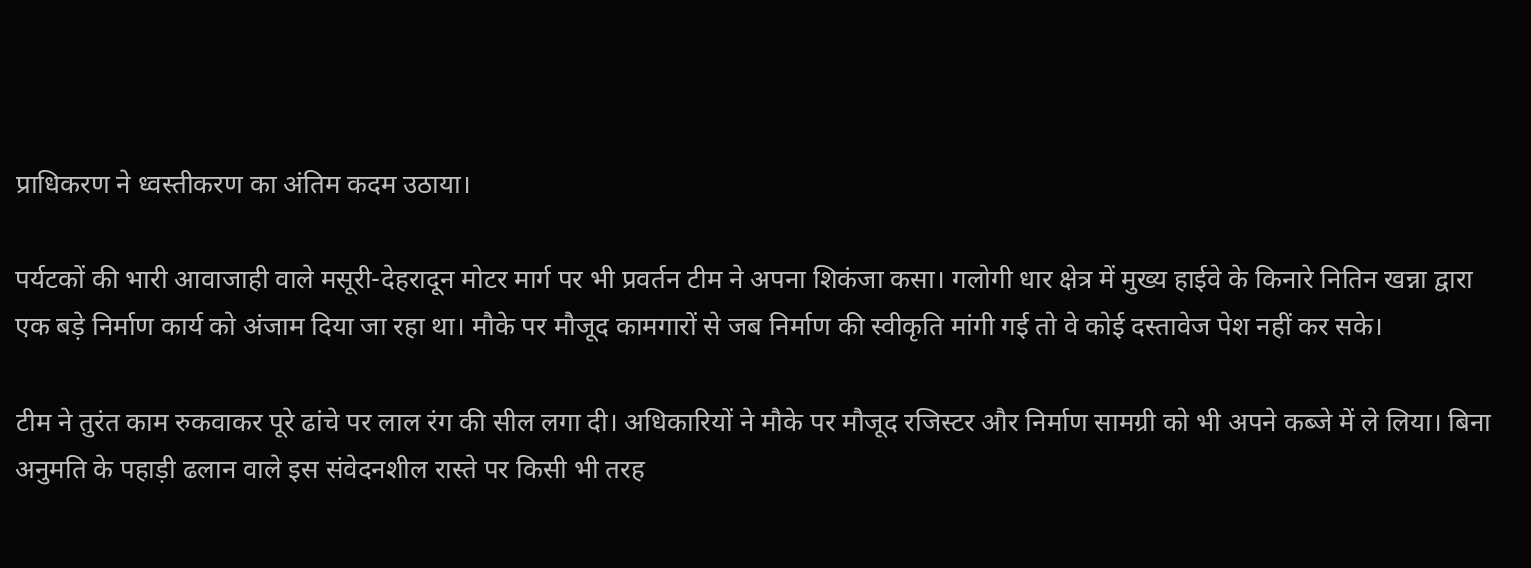प्राधिकरण ने ध्वस्तीकरण का अंतिम कदम उठाया।

पर्यटकों की भारी आवाजाही वाले मसूरी-देहरादून मोटर मार्ग पर भी प्रवर्तन टीम ने अपना शिकंजा कसा। गलोगी धार क्षेत्र में मुख्य हाईवे के किनारे नितिन खन्ना द्वारा एक बड़े निर्माण कार्य को अंजाम दिया जा रहा था। मौके पर मौजूद कामगारों से जब निर्माण की स्वीकृति मांगी गई तो वे कोई दस्तावेज पेश नहीं कर सके।

टीम ने तुरंत काम रुकवाकर पूरे ढांचे पर लाल रंग की सील लगा दी। अधिकारियों ने मौके पर मौजूद रजिस्टर और निर्माण सामग्री को भी अपने कब्जे में ले लिया। बिना अनुमति के पहाड़ी ढलान वाले इस संवेदनशील रास्ते पर किसी भी तरह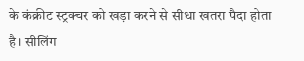के कंक्रीट स्ट्रक्चर को खड़ा करने से सीधा खतरा पैदा होता है। सीलिंग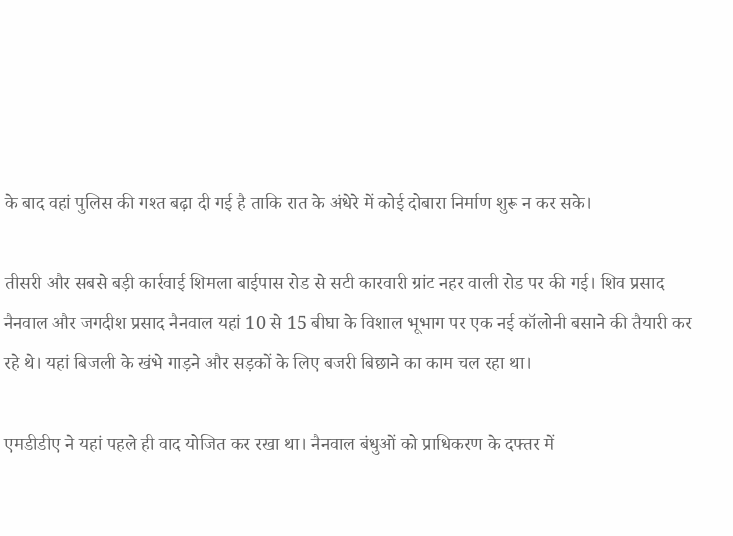के बाद वहां पुलिस की गश्त बढ़ा दी गई है ताकि रात के अंधेरे में कोई दोबारा निर्माण शुरू न कर सके।

तीसरी और सबसे बड़ी कार्रवाई शिमला बाईपास रोड से सटी कारवारी ग्रांट नहर वाली रोड पर की गई। शिव प्रसाद नैनवाल और जगदीश प्रसाद नैनवाल यहां 10 से 15 बीघा के विशाल भूभाग पर एक नई कॉलोनी बसाने की तैयारी कर रहे थे। यहां बिजली के खंभे गाड़ने और सड़कों के लिए बजरी बिछाने का काम चल रहा था।

एमडीडीए ने यहां पहले ही वाद योजित कर रखा था। नैनवाल बंधुओं को प्राधिकरण के दफ्तर में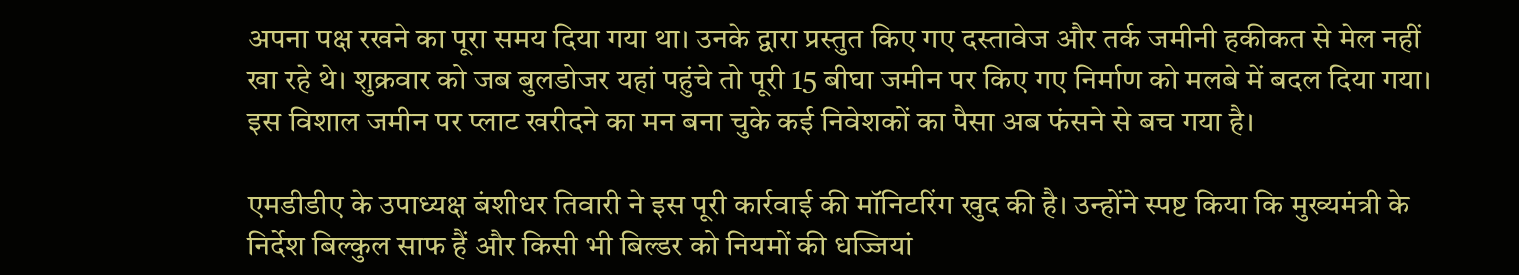अपना पक्ष रखने का पूरा समय दिया गया था। उनके द्वारा प्रस्तुत किए गए दस्तावेज और तर्क जमीनी हकीकत से मेल नहीं खा रहे थे। शुक्रवार को जब बुलडोजर यहां पहुंचे तो पूरी 15 बीघा जमीन पर किए गए निर्माण को मलबे में बदल दिया गया। इस विशाल जमीन पर प्लाट खरीदने का मन बना चुके कई निवेशकों का पैसा अब फंसने से बच गया है।

एमडीडीए के उपाध्यक्ष बंशीधर तिवारी ने इस पूरी कार्रवाई की मॉनिटरिंग खुद की है। उन्होंने स्पष्ट किया कि मुख्यमंत्री के निर्देश बिल्कुल साफ हैं और किसी भी बिल्डर को नियमों की धज्जियां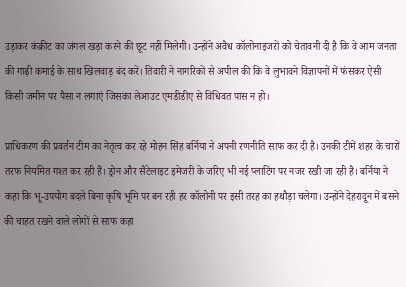उड़ाकर कंक्रीट का जंगल खड़ा करने की छूट नहीं मिलेगी। उन्होंने अवैध कॉलोनाइजरों को चेतावनी दी है कि वे आम जनता की गाढ़ी कमाई के साथ खिलवाड़ बंद करें। तिवारी ने नागरिकों से अपील की कि वे लुभावने विज्ञापनों में फंसकर ऐसी किसी जमीन पर पैसा न लगाएं जिसका लेआउट एमडीडीए से विधिवत पास न हो।

प्राधिकरण की प्रवर्तन टीम का नेतृत्व कर रहे मोहन सिंह बर्निया ने अपनी रणनीति साफ कर दी है। उनकी टीमें शहर के चारों तरफ नियमित गश्त कर रही हैं। ड्रोन और सैटेलाइट इमेजरी के जरिए भी नई प्लाटिंग पर नजर रखी जा रही है। बर्निया ने कहा कि भू-उपयोग बदले बिना कृषि भूमि पर बन रही हर कॉलोनी पर इसी तरह का हथौड़ा चलेगा। उन्होंने देहरादून में बसने की चाहत रखने वाले लोगों से साफ कहा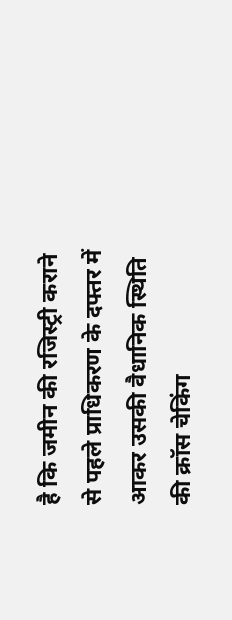है कि जमीन की रजिस्ट्री कराने से पहले प्राधिकरण के दफ्तर में आकर उसकी वैधानिक स्थिति की क्रॉस चेकिंग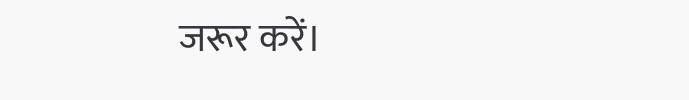जरूर करें।